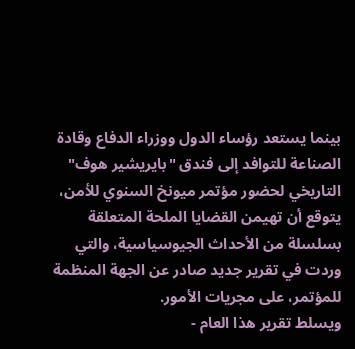بينما يستعد رؤساء الدول ووزراء الدفاع وقادة الصناعة للتوافد إلى فندق "بايريشير هوف" التاريخي لحضور مؤتمر ميونخ السنوي للأمن، يتوقع أن تهيمن القضايا الملحة المتعلقة بسلسلة من الأحداث الجيوسياسية، والتي وردت في تقرير جديد صادر عن الجهة المنظمة للمؤتمر، على مجريات الأمور.
ويسلط تقرير هذا العام -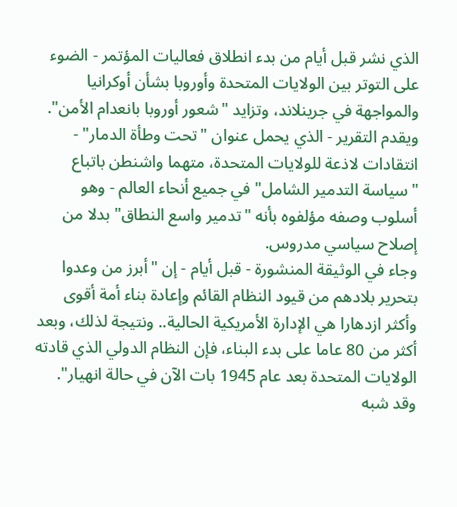الذي نشر قبل أيام من بدء انطلاق فعاليات المؤتمر - الضوء على التوتر بين الولايات المتحدة وأوروبا بشأن أوكرانيا والمواجهة في جرينلاند، وتزايد "شعور أوروبا بانعدام الأمن".
ويقدم التقرير - الذي يحمل عنوان "تحت وطأة الدمار" - انتقادات لاذعة للولايات المتحدة، متهما واشنطن باتباع "سياسة التدمير الشامل" في جميع أنحاء العالم - وهو أسلوب وصفه مؤلفوه بأنه "تدمير واسع النطاق" بدلا من إصلاح سياسي مدروس.
وجاء في الوثيقة المنشورة - قبل أيام - إن "أبرز من وعدوا بتحرير بلادهم من قيود النظام القائم وإعادة بناء أمة أقوى وأكثر ازدهارا هي الإدارة الأمريكية الحالية.. ونتيجة لذلك، وبعد أكثر من 80 عاما على بدء البناء، فإن النظام الدولي الذي قادته الولايات المتحدة بعد عام 1945 بات الآن في حالة انهيار".
وقد شبه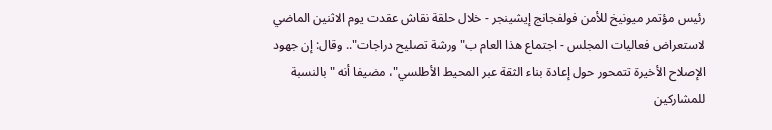رئيس مؤتمر ميونيخ للأمن فولفجانج إيشينجر - خلال حلقة نقاش عقدت يوم الاثنين الماضي لاستعراض فعاليات المجلس - اجتماع هذا العام ب"ورشة تصليح دراجات".. وقال: إن جهود الإصلاح الأخيرة تتمحور حول إعادة بناء الثقة عبر المحيط الأطلسي"، مضيفا أنه "بالنسبة للمشاركين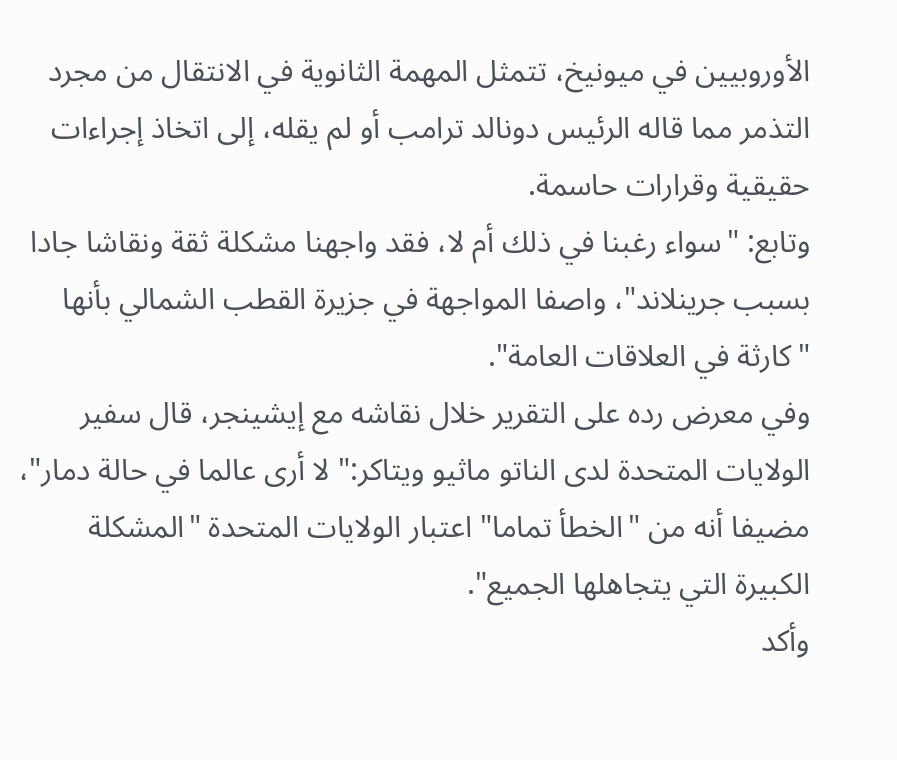الأوروبيين في ميونيخ، تتمثل المهمة الثانوية في الانتقال من مجرد التذمر مما قاله الرئيس دونالد ترامب أو لم يقله، إلى اتخاذ إجراءات حقيقية وقرارات حاسمة.
وتابع: "سواء رغبنا في ذلك أم لا، فقد واجهنا مشكلة ثقة ونقاشا جادا بسبب جرينلاند"، واصفا المواجهة في جزيرة القطب الشمالي بأنها "كارثة في العلاقات العامة".
وفي معرض رده على التقرير خلال نقاشه مع إيشينجر، قال سفير الولايات المتحدة لدى الناتو ماثيو ويتاكر:" لا أرى عالما في حالة دمار"، مضيفا أنه من "الخطأ تماما" اعتبار الولايات المتحدة "المشكلة الكبيرة التي يتجاهلها الجميع".
وأكد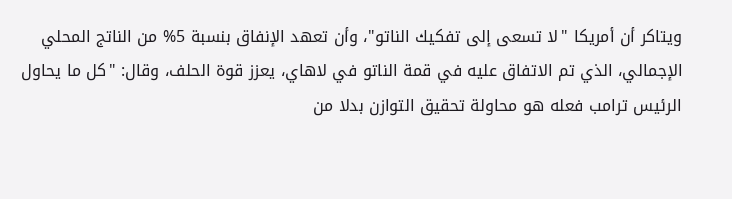ويتاكر أن أمريكا "لا تسعى إلى تفكيك الناتو"، وأن تعهد الإنفاق بنسبة 5% من الناتج المحلي الإجمالي، الذي تم الاتفاق عليه في قمة الناتو في لاهاي، يعزز قوة الحلف، وقال: "كل ما يحاول الرئيس ترامب فعله هو محاولة تحقيق التوازن بدلا من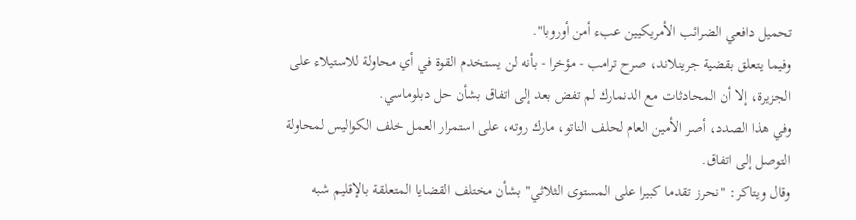تحميل دافعي الضرائب الأمريكيين عبء أمن أوروبا".
وفيما يتعلق بقضية جرينلاند، صرح ترامب - مؤخرا - بأنه لن يستخدم القوة في أي محاولة للاستيلاء على الجزيرة، إلا أن المحادثات مع الدنمارك لم تفض بعد إلى اتفاق بشأن حل دبلوماسي.
وفي هذا الصدد، أصر الأمين العام لحلف الناتو، مارك روته، على استمرار العمل خلف الكواليس لمحاولة التوصل إلى اتفاق.
وقال ويتاكر: "نحرز تقدما كبيرا على المستوى الثلاثي" بشأن مختلف القضايا المتعلقة بالإقليم شبه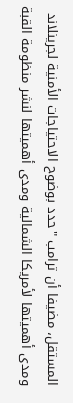المستقل، مضيفا أن ترامب "حدد بوضوح الاحتياجات الأمنية لجرينلاند ومدى أهميتها لأمريكا الشمالية ومدى أهميتها لنشر منظومة القبة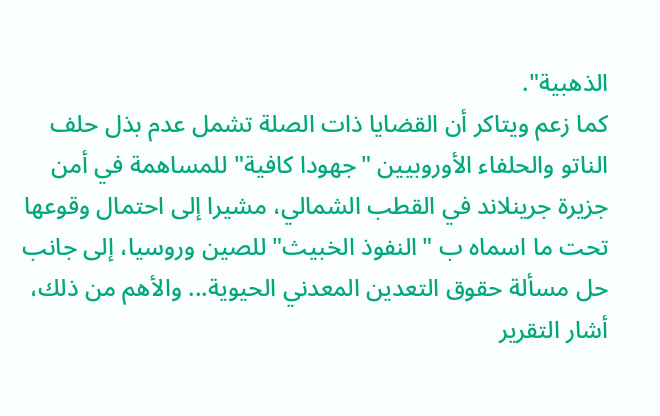الذهبية".
كما زعم ويتاكر أن القضايا ذات الصلة تشمل عدم بذل حلف الناتو والحلفاء الأوروبيين "جهودا كافية" للمساهمة في أمن جزيرة جرينلاند في القطب الشمالي، مشيرا إلى احتمال وقوعها تحت ما اسماه ب "النفوذ الخبيث" للصين وروسيا، إلى جانب حل مسألة حقوق التعدين المعدني الحيوية... والأهم من ذلك، أشار التقرير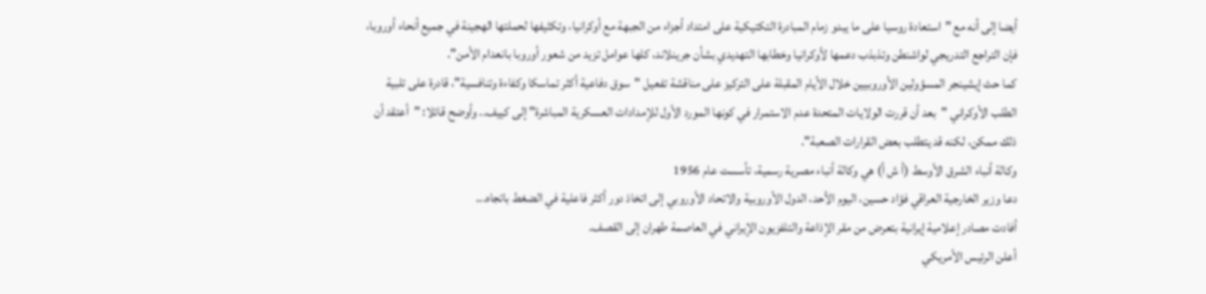أيضا إلى أنه مع "استعادة روسيا على ما يبدو زمام المبادرة التكتيكية على امتداد أجزاء من الجبهة مع أوكرانيا، وتكثيفها لحملتها الهجينة في جميع أنحاء أوروبا، فإن التراجع التدريجي لواشنطن وتذبذب دعمها لأوكرانيا وخطابها التهديدي بشأن جرينلاند، كلها عوامل تزيد من شعور أوروبا بانعدام الأمن".
كما حث إيشينجر المسؤولين الأوروبيين خلال الأيام المقبلة على التركيز على مناقشة تفعيل "سوق دفاعية أكثر تماسكا وكفاءة وتنافسية"، قادرة على تلبية الطلب الأوكراني "بعد أن قررت الولايات المتحدة عدم الاستمرار في كونها المورد الأول للإمدادات العسكرية المباشرة" إلى كييف.. وأوضح قائلا: "أعتقد أن ذلك ممكن، لكنه قد يتطلب بعض القرارات الصعبة".
وكالة أنباء الشرق الأوسط (أ ش أ) هي وكالة أنباء مصرية رسمية، تأسست عام 1956
دعا وزير الخارجية العراقي فؤاد حسين، اليوم الأحد، الدول الأوروبية والاتحاد الأوروبي إلى اتخاذ دور أكثر فاعلية في الضغط باتجاه...
أفادت مصادر إعلامية إيرانية بتعرض من مقر الإذاعة والتلفزيون الإيراني في العاصمة طهران إلى القصف.
أعلن الرئيس الأمريكي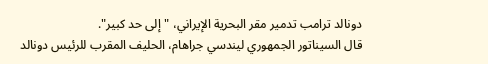دونالد ترامب تدمير مقر البحرية الإيراني، "إلى حد كبير".
قال السيناتور الجمهوري ليندسي جراهام، الحليف المقرب للرئيس دونالد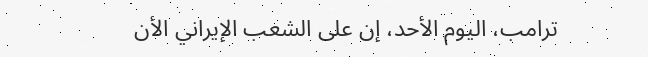ترامب، اليوم الأحد، إن على الشعب الإيراني الأن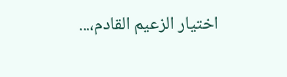اختيار الزعيم القادم،...